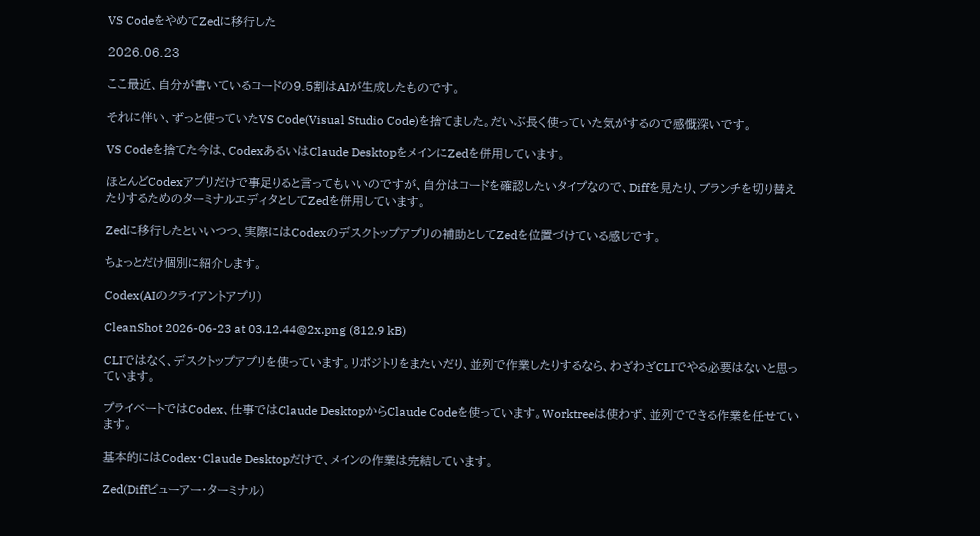VS CodeをやめてZedに移行した

2026.06.23

ここ最近、自分が書いているコードの9.5割はAIが生成したものです。

それに伴い、ずっと使っていたVS Code(Visual Studio Code)を捨てました。だいぶ長く使っていた気がするので感慨深いです。

VS Codeを捨てた今は、CodexあるいはClaude DesktopをメインにZedを併用しています。

ほとんどCodexアプリだけで事足りると言ってもいいのですが、自分はコードを確認したいタイプなので、Diffを見たり、ブランチを切り替えたりするためのターミナルエディタとしてZedを併用しています。

Zedに移行したといいつつ、実際にはCodexのデスクトップアプリの補助としてZedを位置づけている感じです。

ちょっとだけ個別に紹介します。

Codex(AIのクライアントアプリ)

CleanShot 2026-06-23 at 03.12.44@2x.png (812.9 kB)

CLIではなく、デスクトップアプリを使っています。リポジトリをまたいだり、並列で作業したりするなら、わざわざCLIでやる必要はないと思っています。

プライベートではCodex、仕事ではClaude DesktopからClaude Codeを使っています。Worktreeは使わず、並列でできる作業を任せています。

基本的にはCodex・Claude Desktopだけで、メインの作業は完結しています。

Zed(Diffビューアー・ターミナル)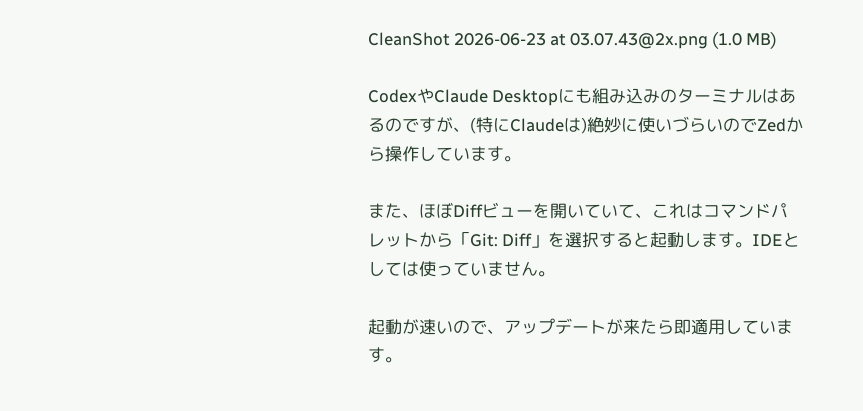CleanShot 2026-06-23 at 03.07.43@2x.png (1.0 MB)

CodexやClaude Desktopにも組み込みのターミナルはあるのですが、(特にClaudeは)絶妙に使いづらいのでZedから操作しています。

また、ほぼDiffビューを開いていて、これはコマンドパレットから「Git: Diff」を選択すると起動します。IDEとしては使っていません。

起動が速いので、アップデートが来たら即適用しています。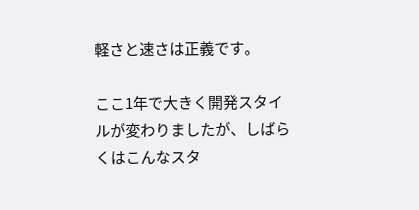軽さと速さは正義です。

ここ1年で大きく開発スタイルが変わりましたが、しばらくはこんなスタ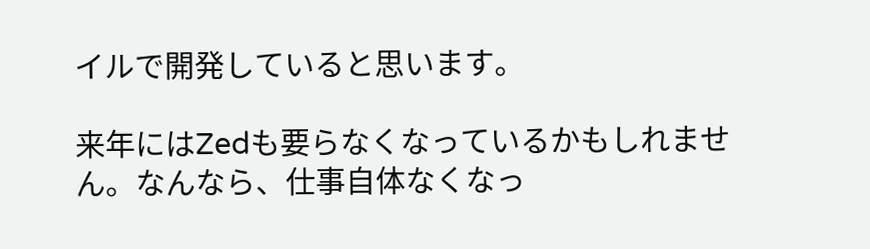イルで開発していると思います。

来年にはZedも要らなくなっているかもしれません。なんなら、仕事自体なくなっ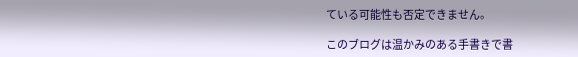ている可能性も否定できません。

このブログは温かみのある手書きで書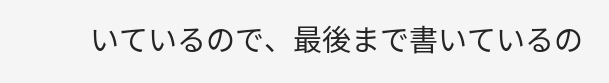いているので、最後まで書いているの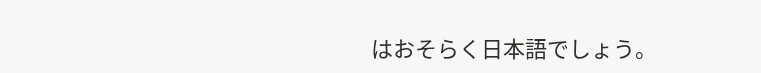はおそらく日本語でしょう。